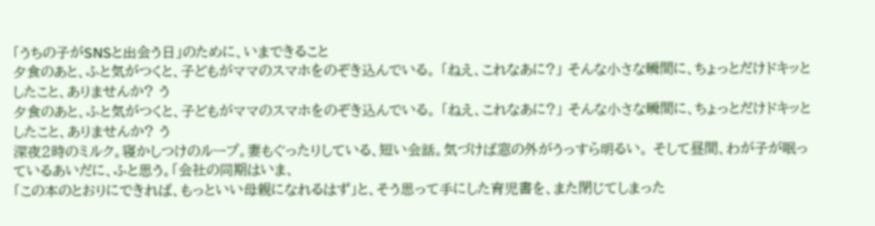「うちの子がSNSと出会う日」のために、いまできること
夕食のあと、ふと気がつくと、子どもがママのスマホをのぞき込んでいる。 「ねえ、これなあに?」 そんな小さな瞬間に、ちょっとだけドキッとしたこと、ありませんか? う
夕食のあと、ふと気がつくと、子どもがママのスマホをのぞき込んでいる。 「ねえ、これなあに?」 そんな小さな瞬間に、ちょっとだけドキッとしたこと、ありませんか? う
深夜2時のミルク。寝かしつけのループ。妻もぐったりしている、短い会話。気づけば窓の外がうっすら明るい。 そして昼間、わが子が眠っているあいだに、ふと思う。「会社の同期はいま、
「この本のとおりにできれば、もっといい母親になれるはず」と、そう思って手にした育児書を、また閉じてしまった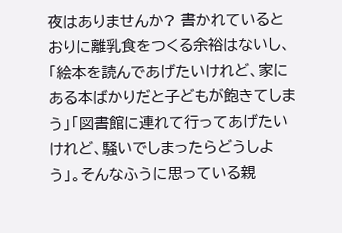夜はありませんか? 書かれているとおりに離乳食をつくる余裕はないし、
「絵本を読んであげたいけれど、家にある本ばかりだと子どもが飽きてしまう」「図書館に連れて行ってあげたいけれど、騒いでしまったらどうしよう」。そんなふうに思っている親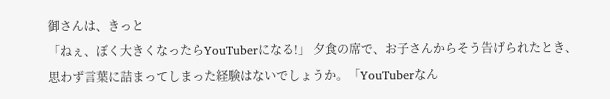御さんは、きっと
「ねぇ、ぼく大きくなったらYouTuberになる!」 夕食の席で、お子さんからそう告げられたとき、思わず言葉に詰まってしまった経験はないでしょうか。「YouTuberなん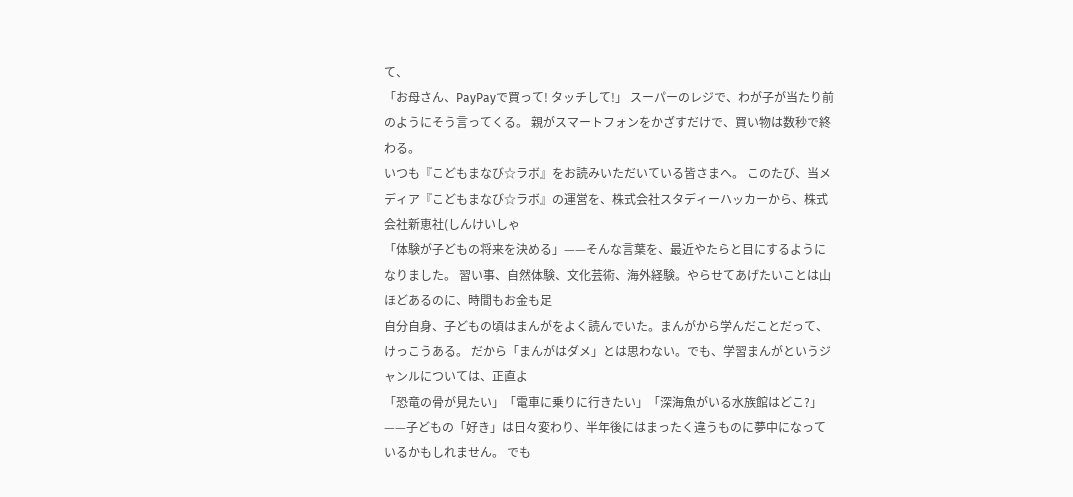て、
「お母さん、PayPayで買って! タッチして!」 スーパーのレジで、わが子が当たり前のようにそう言ってくる。 親がスマートフォンをかざすだけで、買い物は数秒で終わる。
いつも『こどもまなび☆ラボ』をお読みいただいている皆さまへ。 このたび、当メディア『こどもまなび☆ラボ』の運営を、株式会社スタディーハッカーから、株式会社新恵社(しんけいしゃ
「体験が子どもの将来を決める」——そんな言葉を、最近やたらと目にするようになりました。 習い事、自然体験、文化芸術、海外経験。やらせてあげたいことは山ほどあるのに、時間もお金も足
自分自身、子どもの頃はまんがをよく読んでいた。まんがから学んだことだって、けっこうある。 だから「まんがはダメ」とは思わない。でも、学習まんがというジャンルについては、正直よ
「恐竜の骨が見たい」「電車に乗りに行きたい」「深海魚がいる水族館はどこ?」——子どもの「好き」は日々変わり、半年後にはまったく違うものに夢中になっているかもしれません。 でも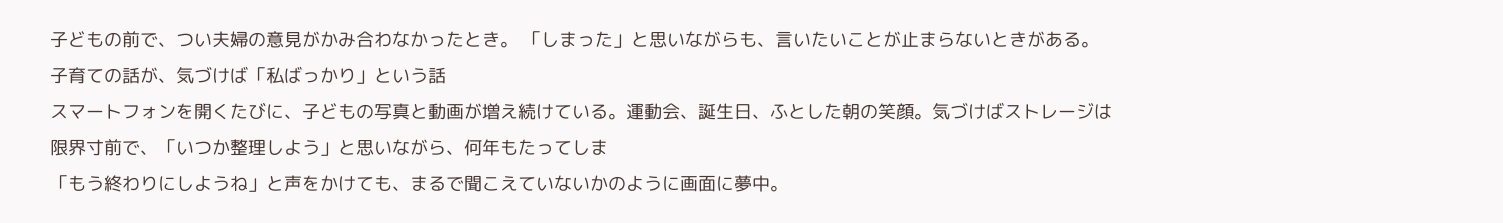子どもの前で、つい夫婦の意見がかみ合わなかったとき。 「しまった」と思いながらも、言いたいことが止まらないときがある。 子育ての話が、気づけば「私ばっかり」という話
スマートフォンを開くたびに、子どもの写真と動画が増え続けている。運動会、誕生日、ふとした朝の笑顔。気づけばストレージは限界寸前で、「いつか整理しよう」と思いながら、何年もたってしま
「もう終わりにしようね」と声をかけても、まるで聞こえていないかのように画面に夢中。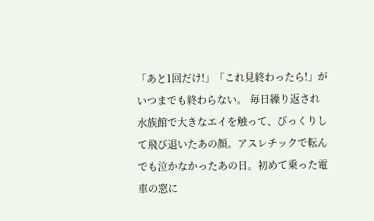「あと1回だけ!」「これ見終わったら!」がいつまでも終わらない。 毎日繰り返され
水族館で大きなエイを触って、びっくりして飛び退いたあの顔。アスレチックで転んでも泣かなかったあの日。初めて乗った電車の窓に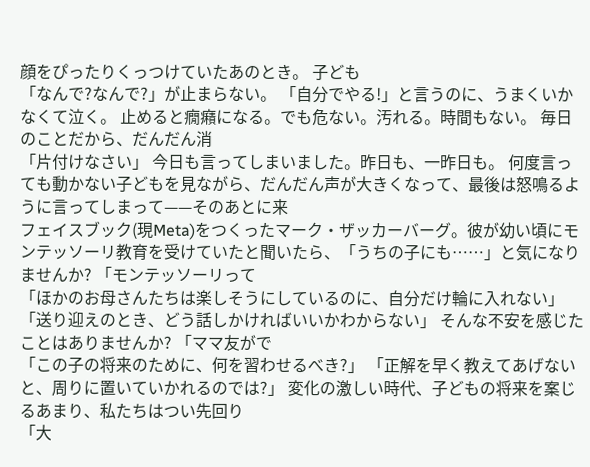顔をぴったりくっつけていたあのとき。 子ども
「なんで?なんで?」が止まらない。 「自分でやる!」と言うのに、うまくいかなくて泣く。 止めると癇癪になる。でも危ない。汚れる。時間もない。 毎日のことだから、だんだん消
「片付けなさい」 今日も言ってしまいました。昨日も、一昨日も。 何度言っても動かない子どもを見ながら、だんだん声が大きくなって、最後は怒鳴るように言ってしまって——そのあとに来
フェイスブック(現Meta)をつくったマーク・ザッカーバーグ。彼が幼い頃にモンテッソーリ教育を受けていたと聞いたら、「うちの子にも……」と気になりませんか? 「モンテッソーリって
「ほかのお母さんたちは楽しそうにしているのに、自分だけ輪に入れない」「送り迎えのとき、どう話しかければいいかわからない」 そんな不安を感じたことはありませんか? 「ママ友がで
「この子の将来のために、何を習わせるべき?」 「正解を早く教えてあげないと、周りに置いていかれるのでは?」 変化の激しい時代、子どもの将来を案じるあまり、私たちはつい先回り
「大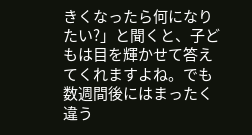きくなったら何になりたい?」と聞くと、子どもは目を輝かせて答えてくれますよね。でも数週間後にはまったく違う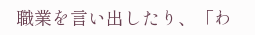職業を言い出したり、「わ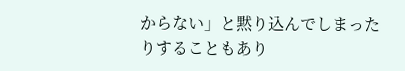からない」と黙り込んでしまったりすることもあり